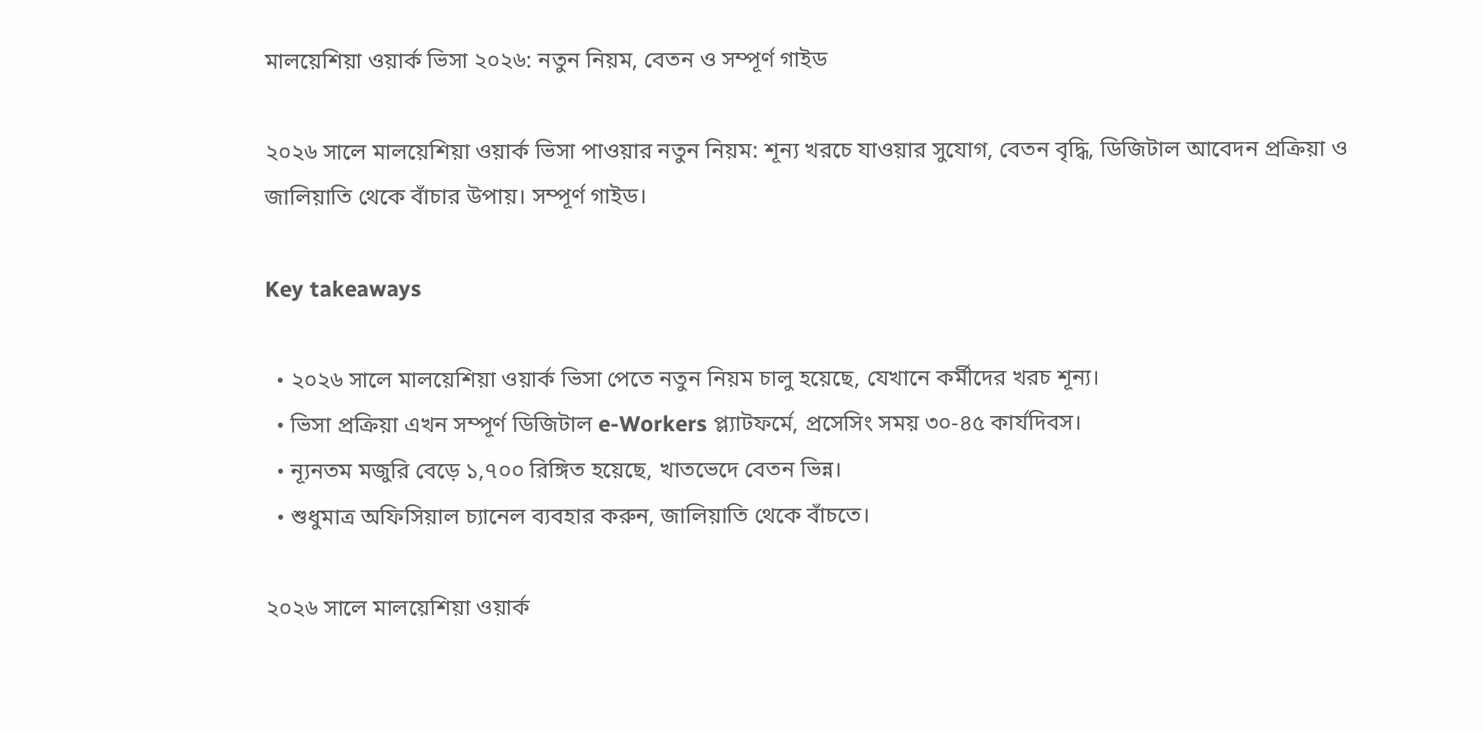মালয়েশিয়া ওয়ার্ক ভিসা ২০২৬: নতুন নিয়ম, বেতন ও সম্পূর্ণ গাইড

২০২৬ সালে মালয়েশিয়া ওয়ার্ক ভিসা পাওয়ার নতুন নিয়ম: শূন্য খরচে যাওয়ার সুযোগ, বেতন বৃদ্ধি, ডিজিটাল আবেদন প্রক্রিয়া ও জালিয়াতি থেকে বাঁচার উপায়। সম্পূর্ণ গাইড।

Key takeaways

  • ২০২৬ সালে মালয়েশিয়া ওয়ার্ক ভিসা পেতে নতুন নিয়ম চালু হয়েছে, যেখানে কর্মীদের খরচ শূন্য।
  • ভিসা প্রক্রিয়া এখন সম্পূর্ণ ডিজিটাল e-Workers প্ল্যাটফর্মে, প্রসেসিং সময় ৩০-৪৫ কার্যদিবস।
  • ন্যূনতম মজুরি বেড়ে ১,৭০০ রিঙ্গিত হয়েছে, খাতভেদে বেতন ভিন্ন।
  • শুধুমাত্র অফিসিয়াল চ্যানেল ব্যবহার করুন, জালিয়াতি থেকে বাঁচতে।

২০২৬ সালে মালয়েশিয়া ওয়ার্ক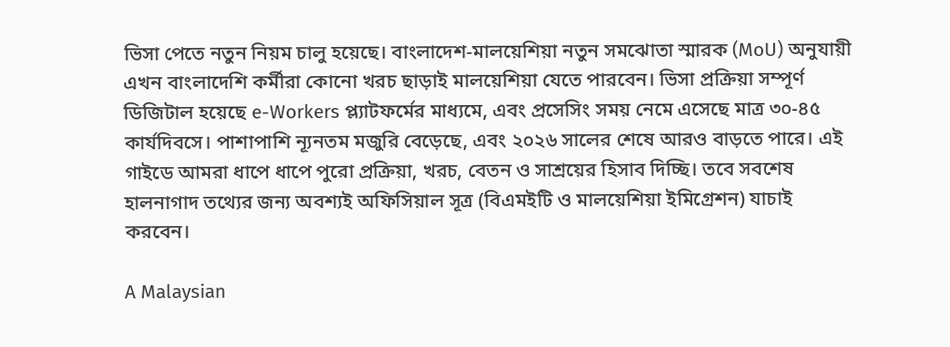ভিসা পেতে নতুন নিয়ম চালু হয়েছে। বাংলাদেশ-মালয়েশিয়া নতুন সমঝোতা স্মারক (MoU) অনুযায়ী এখন বাংলাদেশি কর্মীরা কোনো খরচ ছাড়াই মালয়েশিয়া যেতে পারবেন। ভিসা প্রক্রিয়া সম্পূর্ণ ডিজিটাল হয়েছে e-Workers প্ল্যাটফর্মের মাধ্যমে, এবং প্রসেসিং সময় নেমে এসেছে মাত্র ৩০-৪৫ কার্যদিবসে। পাশাপাশি ন্যূনতম মজুরি বেড়েছে, এবং ২০২৬ সালের শেষে আরও বাড়তে পারে। এই গাইডে আমরা ধাপে ধাপে পুরো প্রক্রিয়া, খরচ, বেতন ও সাশ্রয়ের হিসাব দিচ্ছি। তবে সবশেষ হালনাগাদ তথ্যের জন্য অবশ্যই অফিসিয়াল সূত্র (বিএমইটি ও মালয়েশিয়া ইমিগ্রেশন) যাচাই করবেন।

A Malaysian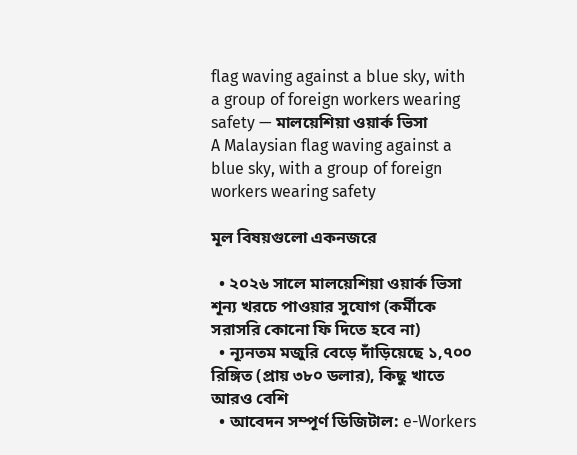flag waving against a blue sky, with a group of foreign workers wearing safety — মালয়েশিয়া ওয়ার্ক ভিসা
A Malaysian flag waving against a blue sky, with a group of foreign workers wearing safety

মূল বিষয়গুলো একনজরে

  • ২০২৬ সালে মালয়েশিয়া ওয়ার্ক ভিসা শূন্য খরচে পাওয়ার সুযোগ (কর্মীকে সরাসরি কোনো ফি দিতে হবে না)
  • ন্যূনতম মজুরি বেড়ে দাঁড়িয়েছে ১,৭০০ রিঙ্গিত (প্রায় ৩৮০ ডলার), কিছু খাতে আরও বেশি
  • আবেদন সম্পূর্ণ ডিজিটাল: e-Workers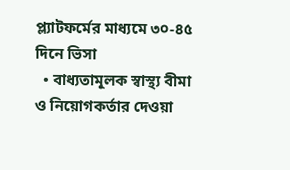প্ল্যাটফর্মের মাধ্যমে ৩০-৪৫ দিনে ভিসা
  • বাধ্যতামূলক স্বাস্থ্য বীমা ও নিয়োগকর্তার দেওয়া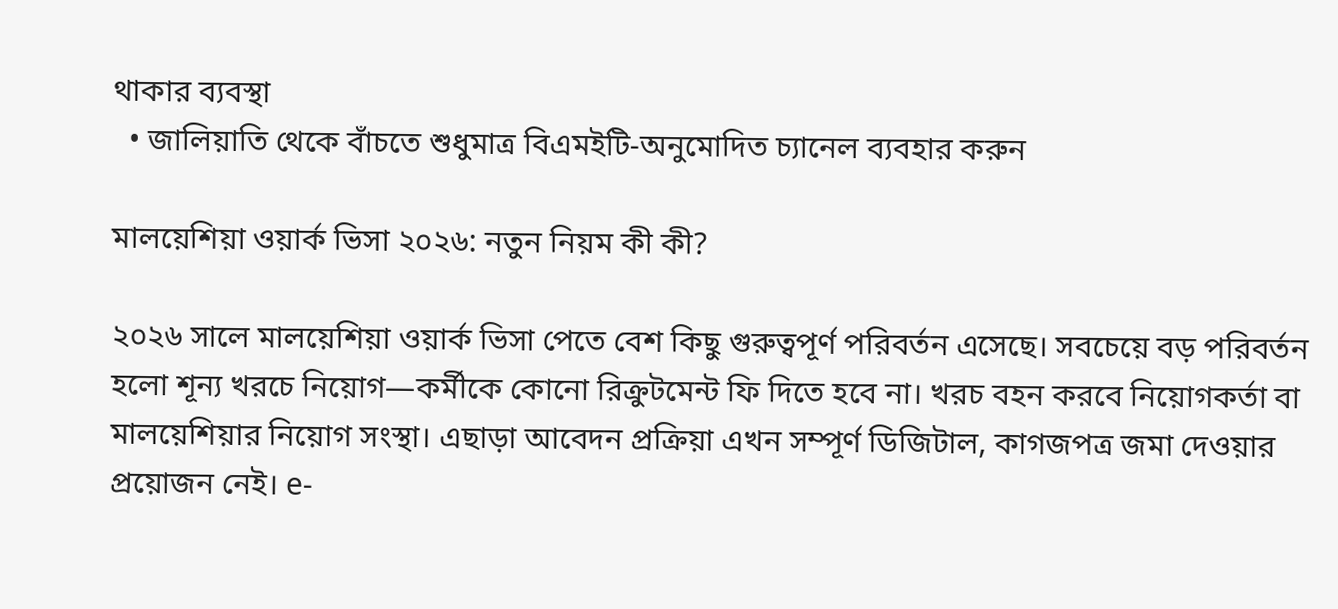থাকার ব্যবস্থা
  • জালিয়াতি থেকে বাঁচতে শুধুমাত্র বিএমইটি-অনুমোদিত চ্যানেল ব্যবহার করুন

মালয়েশিয়া ওয়ার্ক ভিসা ২০২৬: নতুন নিয়ম কী কী?

২০২৬ সালে মালয়েশিয়া ওয়ার্ক ভিসা পেতে বেশ কিছু গুরুত্বপূর্ণ পরিবর্তন এসেছে। সবচেয়ে বড় পরিবর্তন হলো শূন্য খরচে নিয়োগ—কর্মীকে কোনো রিক্রুটমেন্ট ফি দিতে হবে না। খরচ বহন করবে নিয়োগকর্তা বা মালয়েশিয়ার নিয়োগ সংস্থা। এছাড়া আবেদন প্রক্রিয়া এখন সম্পূর্ণ ডিজিটাল, কাগজপত্র জমা দেওয়ার প্রয়োজন নেই। e-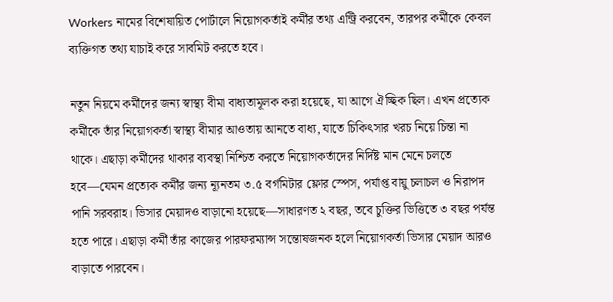Workers নামের বিশেষায়িত পোর্টালে নিয়োগকর্তাই কর্মীর তথ্য এন্ট্রি করবেন, তারপর কর্মীকে কেবল ব্যক্তিগত তথ্য যাচাই করে সাবমিট করতে হবে।

নতুন নিয়মে কর্মীদের জন্য স্বাস্থ্য বীমা বাধ্যতামূলক করা হয়েছে, যা আগে ঐচ্ছিক ছিল। এখন প্রত্যেক কর্মীকে তাঁর নিয়োগকর্তা স্বাস্থ্য বীমার আওতায় আনতে বাধ্য, যাতে চিকিৎসার খরচ নিয়ে চিন্তা না থাকে। এছাড়া কর্মীদের থাকার ব্যবস্থা নিশ্চিত করতে নিয়োগকর্তাদের নির্দিষ্ট মান মেনে চলতে হবে—যেমন প্রত্যেক কর্মীর জন্য ন্যূনতম ৩.৫ বর্গমিটার ফ্লোর স্পেস, পর্যাপ্ত বায়ু চলাচল ও নিরাপদ পানি সরবরাহ। ভিসার মেয়াদও বাড়ানো হয়েছে—সাধারণত ২ বছর, তবে চুক্তির ভিত্তিতে ৩ বছর পর্যন্ত হতে পারে। এছাড়া কর্মী তাঁর কাজের পারফরম্যান্স সন্তোষজনক হলে নিয়োগকর্তা ভিসার মেয়াদ আরও বাড়াতে পারবেন।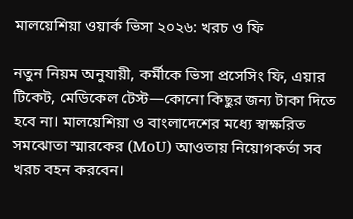মালয়েশিয়া ওয়ার্ক ভিসা ২০২৬: খরচ ও ফি

নতুন নিয়ম অনুযায়ী, কর্মীকে ভিসা প্রসেসিং ফি, এয়ার টিকেট, মেডিকেল টেস্ট—কোনো কিছুর জন্য টাকা দিতে হবে না। মালয়েশিয়া ও বাংলাদেশের মধ্যে স্বাক্ষরিত সমঝোতা স্মারকের (MoU) আওতায় নিয়োগকর্তা সব খরচ বহন করবেন।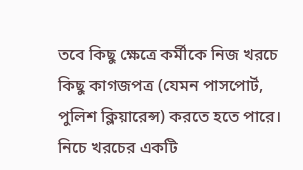তবে কিছু ক্ষেত্রে কর্মীকে নিজ খরচে কিছু কাগজপত্র (যেমন পাসপোর্ট, পুলিশ ক্লিয়ারেন্স) করতে হতে পারে। নিচে খরচের একটি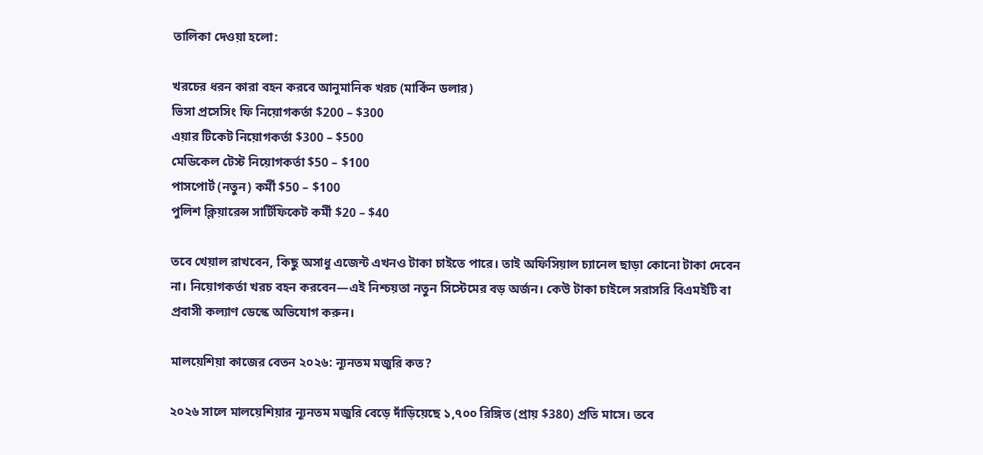তালিকা দেওয়া হলো:

খরচের ধরন কারা বহন করবে আনুমানিক খরচ (মার্কিন ডলার)
ভিসা প্রসেসিং ফি নিয়োগকর্তা $200 – $300
এয়ার টিকেট নিয়োগকর্তা $300 – $500
মেডিকেল টেস্ট নিয়োগকর্তা $50 – $100
পাসপোর্ট (নতুন) কর্মী $50 – $100
পুলিশ ক্লিয়ারেন্স সার্টিফিকেট কর্মী $20 – $40

তবে খেয়াল রাখবেন, কিছু অসাধু এজেন্ট এখনও টাকা চাইতে পারে। তাই অফিসিয়াল চ্যানেল ছাড়া কোনো টাকা দেবেন না। নিয়োগকর্তা খরচ বহন করবেন—এই নিশ্চয়তা নতুন সিস্টেমের বড় অর্জন। কেউ টাকা চাইলে সরাসরি বিএমইটি বা প্রবাসী কল্যাণ ডেস্কে অভিযোগ করুন।

মালয়েশিয়া কাজের বেতন ২০২৬: ন্যূনতম মজুরি কত?

২০২৬ সালে মালয়েশিয়ার ন্যূনতম মজুরি বেড়ে দাঁড়িয়েছে ১,৭০০ রিঙ্গিত (প্রায় $380) প্রতি মাসে। তবে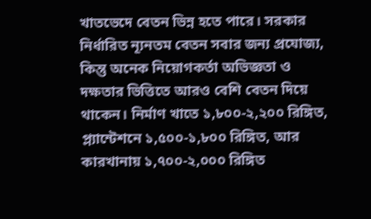খাতভেদে বেতন ভিন্ন হতে পারে। সরকার নির্ধারিত ন্যূনতম বেতন সবার জন্য প্রযোজ্য, কিন্তু অনেক নিয়োগকর্তা অভিজ্ঞতা ও দক্ষতার ভিত্তিতে আরও বেশি বেতন দিয়ে থাকেন। নির্মাণ খাতে ১,৮০০-২,২০০ রিঙ্গিত, প্ল্যান্টেশনে ১,৫০০-১,৮০০ রিঙ্গিত, আর কারখানায় ১,৭০০-২,০০০ রিঙ্গিত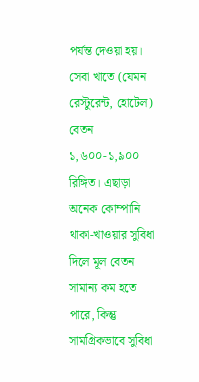পর্যন্ত দেওয়া হয়। সেবা খাতে (যেমন রেস্টুরেন্ট, হোটেল) বেতন ১,৬০০-১,৯০০ রিঙ্গিত। এছাড়া অনেক কোম্পানি থাকা-খাওয়ার সুবিধা দিলে মূল বেতন সামান্য কম হতে পারে, কিন্তু সামগ্রিকভাবে সুবিধা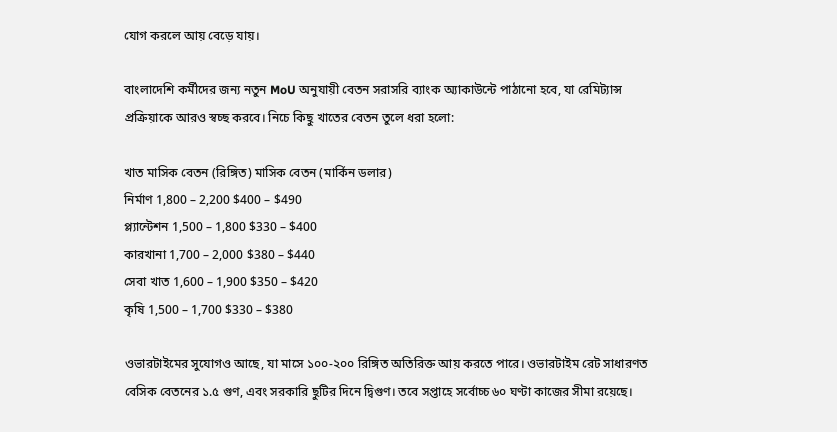যোগ করলে আয় বেড়ে যায়।

বাংলাদেশি কর্মীদের জন্য নতুন MoU অনুযায়ী বেতন সরাসরি ব্যাংক অ্যাকাউন্টে পাঠানো হবে, যা রেমিট্যান্স প্রক্রিয়াকে আরও স্বচ্ছ করবে। নিচে কিছু খাতের বেতন তুলে ধরা হলো:

খাত মাসিক বেতন (রিঙ্গিত) মাসিক বেতন (মার্কিন ডলার)
নির্মাণ 1,800 – 2,200 $400 – $490
প্ল্যান্টেশন 1,500 – 1,800 $330 – $400
কারখানা 1,700 – 2,000 $380 – $440
সেবা খাত 1,600 – 1,900 $350 – $420
কৃষি 1,500 – 1,700 $330 – $380

ওভারটাইমের সুযোগও আছে, যা মাসে ১০০-২০০ রিঙ্গিত অতিরিক্ত আয় করতে পারে। ওভারটাইম রেট সাধারণত বেসিক বেতনের ১.৫ গুণ, এবং সরকারি ছুটির দিনে দ্বিগুণ। তবে সপ্তাহে সর্বোচ্চ ৬০ ঘণ্টা কাজের সীমা রয়েছে।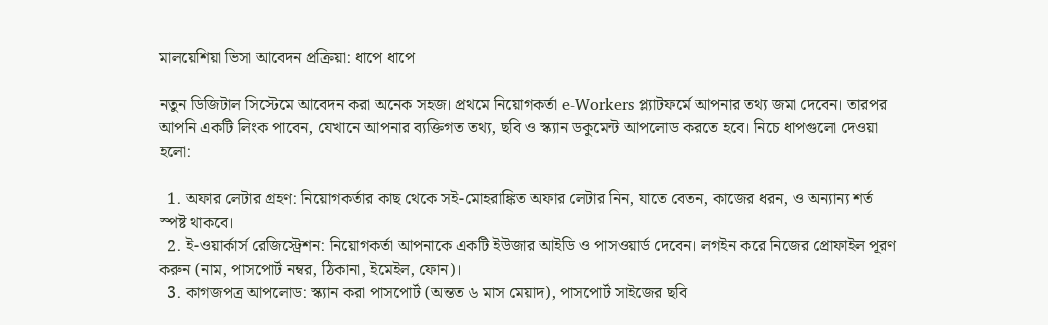মালয়েশিয়া ভিসা আবেদন প্রক্রিয়া: ধাপে ধাপে

নতুন ডিজিটাল সিস্টেমে আবেদন করা অনেক সহজ। প্রথমে নিয়োগকর্তা e-Workers প্ল্যাটফর্মে আপনার তথ্য জমা দেবেন। তারপর আপনি একটি লিংক পাবেন, যেখানে আপনার ব্যক্তিগত তথ্য, ছবি ও স্ক্যান ডকুমেন্ট আপলোড করতে হবে। নিচে ধাপগুলো দেওয়া হলো:

  1. অফার লেটার গ্রহণ: নিয়োগকর্তার কাছ থেকে সই-মোহরাঙ্কিত অফার লেটার নিন, যাতে বেতন, কাজের ধরন, ও অন্যান্য শর্ত স্পষ্ট থাকবে।
  2. ই-ওয়ার্কার্স রেজিস্ট্রেশন: নিয়োগকর্তা আপনাকে একটি ইউজার আইডি ও পাসওয়ার্ড দেবেন। লগইন করে নিজের প্রোফাইল পূরণ করুন (নাম, পাসপোর্ট নম্বর, ঠিকানা, ইমেইল, ফোন)।
  3. কাগজপত্র আপলোড: স্ক্যান করা পাসপোর্ট (অন্তত ৬ মাস মেয়াদ), পাসপোর্ট সাইজের ছবি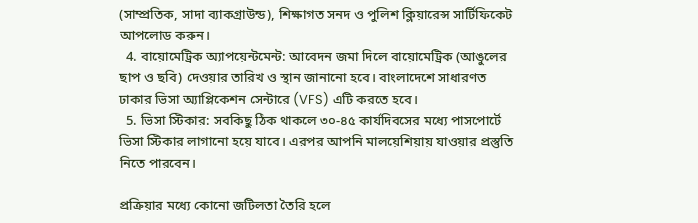(সাম্প্রতিক, সাদা ব্যাকগ্রাউন্ড), শিক্ষাগত সনদ ও পুলিশ ক্লিয়ারেন্স সার্টিফিকেট আপলোড করুন।
  4. বায়োমেট্রিক অ্যাপয়েন্টমেন্ট: আবেদন জমা দিলে বায়োমেট্রিক (আঙুলের ছাপ ও ছবি) দেওয়ার তারিখ ও স্থান জানানো হবে। বাংলাদেশে সাধারণত ঢাকার ভিসা অ্যাপ্লিকেশন সেন্টারে (VFS) এটি করতে হবে।
  5. ভিসা স্টিকার: সবকিছু ঠিক থাকলে ৩০-৪৫ কার্যদিবসের মধ্যে পাসপোর্টে ভিসা স্টিকার লাগানো হয়ে যাবে। এরপর আপনি মালয়েশিয়ায় যাওয়ার প্রস্তুতি নিতে পারবেন।

প্রক্রিয়ার মধ্যে কোনো জটিলতা তৈরি হলে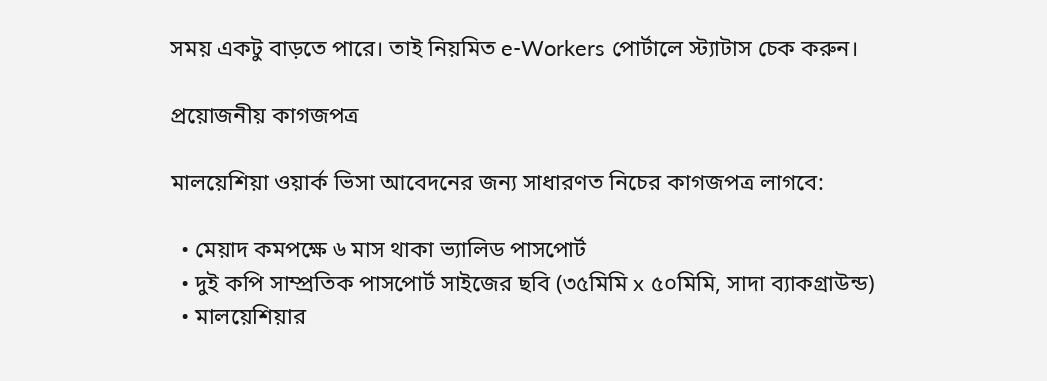সময় একটু বাড়তে পারে। তাই নিয়মিত e-Workers পোর্টালে স্ট্যাটাস চেক করুন।

প্রয়োজনীয় কাগজপত্র

মালয়েশিয়া ওয়ার্ক ভিসা আবেদনের জন্য সাধারণত নিচের কাগজপত্র লাগবে:

  • মেয়াদ কমপক্ষে ৬ মাস থাকা ভ্যালিড পাসপোর্ট
  • দুই কপি সাম্প্রতিক পাসপোর্ট সাইজের ছবি (৩৫মিমি x ৫০মিমি, সাদা ব্যাকগ্রাউন্ড)
  • মালয়েশিয়ার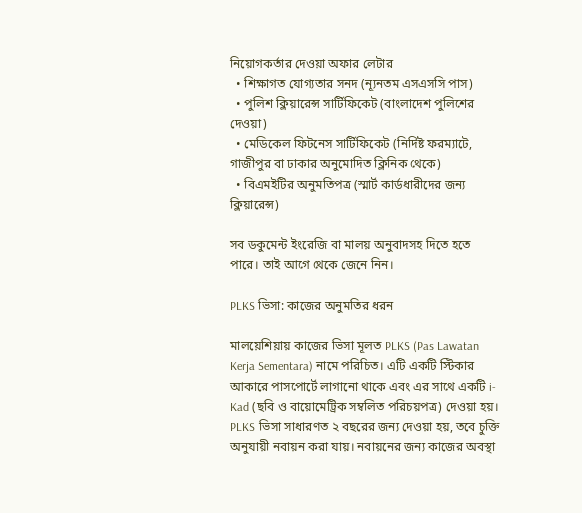নিয়োগকর্তার দেওয়া অফার লেটার
  • শিক্ষাগত যোগ্যতার সনদ (ন্যূনতম এসএসসি পাস)
  • পুলিশ ক্লিয়ারেন্স সার্টিফিকেট (বাংলাদেশ পুলিশের দেওয়া)
  • মেডিকেল ফিটনেস সার্টিফিকেট (নির্দিষ্ট ফরম্যাটে, গাজীপুর বা ঢাকার অনুমোদিত ক্লিনিক থেকে)
  • বিএমইটির অনুমতিপত্র (স্মার্ট কার্ডধারীদের জন্য ক্লিয়ারেন্স)

সব ডকুমেন্ট ইংরেজি বা মালয় অনুবাদসহ দিতে হতে পারে। তাই আগে থেকে জেনে নিন।

PLKS ভিসা: কাজের অনুমতির ধরন

মালয়েশিয়ায় কাজের ভিসা মূলত PLKS (Pas Lawatan Kerja Sementara) নামে পরিচিত। এটি একটি স্টিকার আকারে পাসপোর্টে লাগানো থাকে এবং এর সাথে একটি i-Kad (ছবি ও বায়োমেট্রিক সম্বলিত পরিচয়পত্র) দেওয়া হয়। PLKS ভিসা সাধারণত ২ বছরের জন্য দেওয়া হয়, তবে চুক্তি অনুযায়ী নবায়ন করা যায়। নবায়নের জন্য কাজের অবস্থা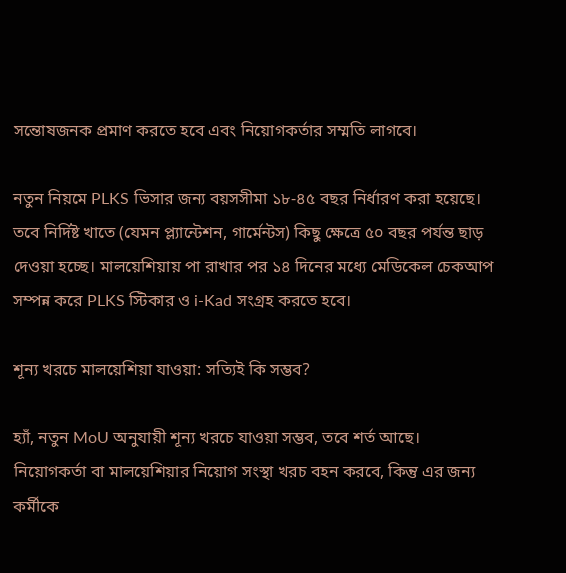সন্তোষজনক প্রমাণ করতে হবে এবং নিয়োগকর্তার সম্মতি লাগবে।

নতুন নিয়মে PLKS ভিসার জন্য বয়সসীমা ১৮-৪৫ বছর নির্ধারণ করা হয়েছে। তবে নির্দিষ্ট খাতে (যেমন প্ল্যান্টেশন, গার্মেন্টস) কিছু ক্ষেত্রে ৫০ বছর পর্যন্ত ছাড় দেওয়া হচ্ছে। মালয়েশিয়ায় পা রাখার পর ১৪ দিনের মধ্যে মেডিকেল চেকআপ সম্পন্ন করে PLKS স্টিকার ও i-Kad সংগ্রহ করতে হবে।

শূন্য খরচে মালয়েশিয়া যাওয়া: সত্যিই কি সম্ভব?

হ্যাঁ, নতুন MoU অনুযায়ী শূন্য খরচে যাওয়া সম্ভব, তবে শর্ত আছে। নিয়োগকর্তা বা মালয়েশিয়ার নিয়োগ সংস্থা খরচ বহন করবে, কিন্তু এর জন্য কর্মীকে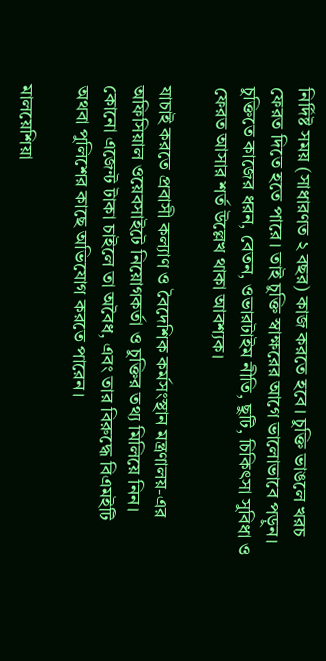নির্দিষ্ট সময় (সাধারণত ২ বছর) কাজ করতে হবে। চুক্তি ভাঙলে খরচ ফেরত দিতে হতে পারে। তাই চুক্তি স্বাক্ষরের আগে ভালোভাবে পড়ুন। চুক্তিতে কাজের ধরন, বেতন, ওভারটাইম নীতি, ছুটি, চিকিৎসা সুবিধা ও ফেরত আসার শর্ত উল্লেখ থাকা আবশ্যক।

যাচাই করতে প্রবাসী কল্যাণ ও বৈদেশিক কর্মসংস্থান মন্ত্রণালয়-এর অফিসিয়াল ওয়েবসাইটে নিয়োগকর্তা ও চুক্তির তথ্য মিলিয়ে নিন। কোনো এজেন্ট টাকা চাইলে তা অবৈধ, এবং তার বিরুদ্ধে বিএমইটি অথবা পুলিশের কাছে অভিযোগ করতে পারেন।

মালয়েশিয়া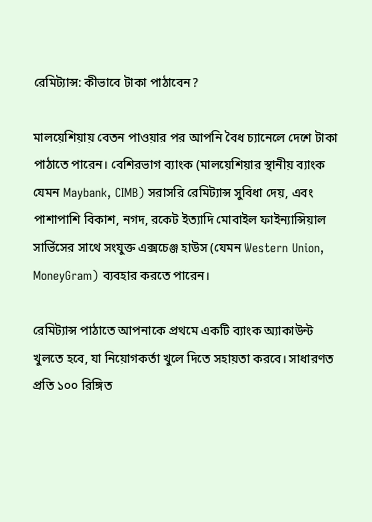রেমিট্যান্স: কীভাবে টাকা পাঠাবেন?

মালয়েশিয়ায় বেতন পাওয়ার পর আপনি বৈধ চ্যানেলে দেশে টাকা পাঠাতে পারেন। বেশিরভাগ ব্যাংক (মালয়েশিয়ার স্থানীয় ব্যাংক যেমন Maybank, CIMB) সরাসরি রেমিট্যান্স সুবিধা দেয়, এবং পাশাপাশি বিকাশ, নগদ, রকেট ইত্যাদি মোবাইল ফাইন্যান্সিয়াল সার্ভিসের সাথে সংযুক্ত এক্সচেঞ্জ হাউস (যেমন Western Union, MoneyGram) ব্যবহার করতে পারেন।

রেমিট্যান্স পাঠাতে আপনাকে প্রথমে একটি ব্যাংক অ্যাকাউন্ট খুলতে হবে, যা নিয়োগকর্তা খুলে দিতে সহায়তা করবে। সাধারণত প্রতি ১০০ রিঙ্গিত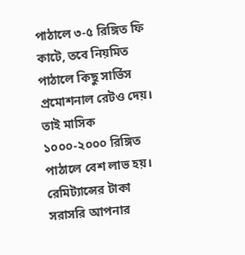পাঠালে ৩-৫ রিঙ্গিত ফি কাটে, তবে নিয়মিত পাঠালে কিছু সার্ভিস প্রমোশনাল রেটও দেয়। তাই মাসিক ১০০০-২০০০ রিঙ্গিত পাঠালে বেশ লাভ হয়। রেমিট্যান্সের টাকা সরাসরি আপনার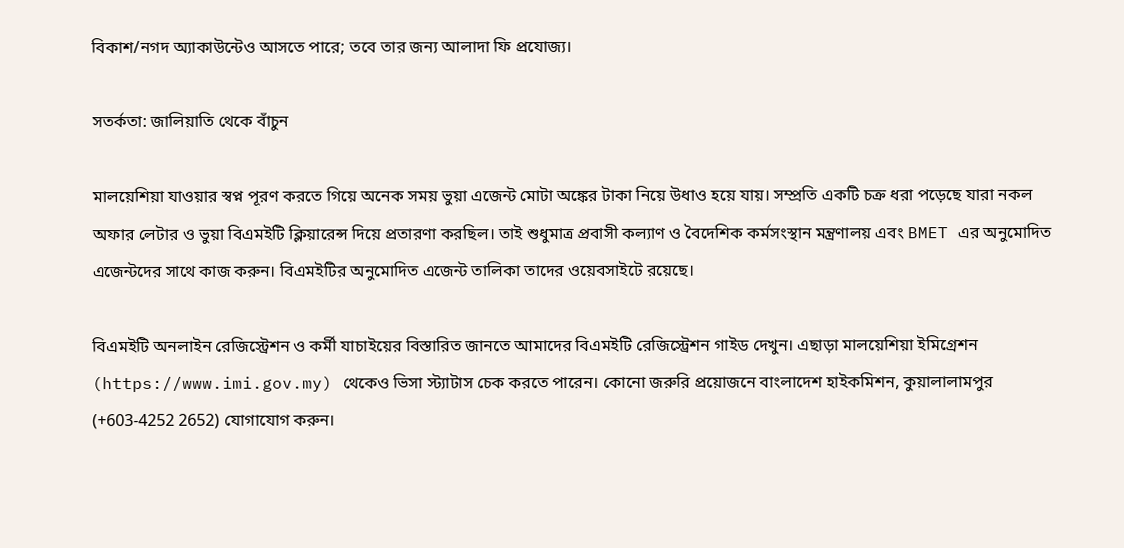বিকাশ/নগদ অ্যাকাউন্টেও আসতে পারে; তবে তার জন্য আলাদা ফি প্রযোজ্য।

সতর্কতা: জালিয়াতি থেকে বাঁচুন

মালয়েশিয়া যাওয়ার স্বপ্ন পূরণ করতে গিয়ে অনেক সময় ভুয়া এজেন্ট মোটা অঙ্কের টাকা নিয়ে উধাও হয়ে যায়। সম্প্রতি একটি চক্র ধরা পড়েছে যারা নকল অফার লেটার ও ভুয়া বিএমইটি ক্লিয়ারেন্স দিয়ে প্রতারণা করছিল। তাই শুধুমাত্র প্রবাসী কল্যাণ ও বৈদেশিক কর্মসংস্থান মন্ত্রণালয় এবং BMET এর অনুমোদিত এজেন্টদের সাথে কাজ করুন। বিএমইটির অনুমোদিত এজেন্ট তালিকা তাদের ওয়েবসাইটে রয়েছে।

বিএমইটি অনলাইন রেজিস্ট্রেশন ও কর্মী যাচাইয়ের বিস্তারিত জানতে আমাদের বিএমইটি রেজিস্ট্রেশন গাইড দেখুন। এছাড়া মালয়েশিয়া ইমিগ্রেশন (https://www.imi.gov.my) থেকেও ভিসা স্ট্যাটাস চেক করতে পারেন। কোনো জরুরি প্রয়োজনে বাংলাদেশ হাইকমিশন, কুয়ালালামপুর (+603-4252 2652) যোগাযোগ করুন।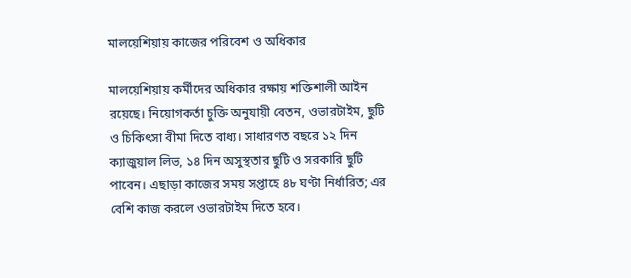মালয়েশিয়ায় কাজের পরিবেশ ও অধিকার

মালয়েশিয়ায় কর্মীদের অধিকার রক্ষায় শক্তিশালী আইন রয়েছে। নিয়োগকর্তা চুক্তি অনুযায়ী বেতন, ওভারটাইম, ছুটি ও চিকিৎসা বীমা দিতে বাধ্য। সাধারণত বছরে ১২ দিন ক্যাজুয়াল লিভ, ১৪ দিন অসুস্থতার ছুটি ও সরকারি ছুটি পাবেন। এছাড়া কাজের সময় সপ্তাহে ৪৮ ঘণ্টা নির্ধারিত; এর বেশি কাজ করলে ওভারটাইম দিতে হবে।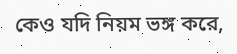কেও যদি নিয়ম ভঙ্গ করে,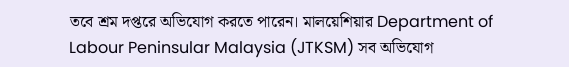তবে শ্রম দপ্তরে অভিযোগ করতে পারেন। মালয়েশিয়ার Department of Labour Peninsular Malaysia (JTKSM) সব অভিযোগ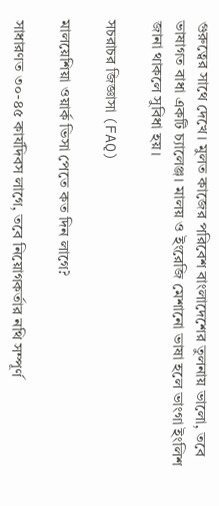গুরুত্বের সাথে দেখে। মুলত কাজের পরিবেশ বাংলাদেশের তুলনায় ভালো, তবে ভাষাগত বাধা একটি চ্যালেঞ্জ। মালয় ও ইংরেজি মেশানো ভাষা হলে ভাংগা ইংলিশ জানা থাকলে সুবিধা হয়।

সচরাচর জিজ্ঞাসা (FAQ)

মালয়েশিয়া ওয়ার্ক ভিসা পেতে কত দিন লাগে?

সাধারণত ৩০-৪৫ কার্যদিবস লাগে, তবে নিয়োগকর্তার নথি সম্পূর্ণ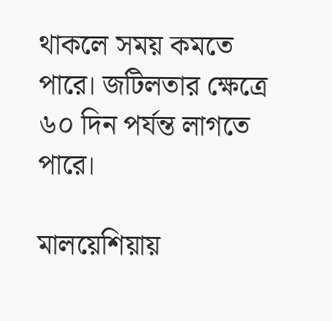থাকলে সময় কমতে পারে। জটিলতার ক্ষেত্রে ৬০ দিন পর্যন্ত লাগতে পারে।

মালয়েশিয়ায়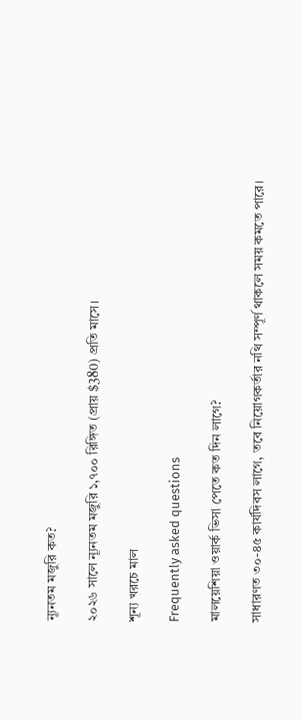ন্যূনতম মজুরি কত?

২০২৬ সালে ন্যূনতম মজুরি ১,৭০০ রিঙ্গিত (প্রায় $380) প্রতি মাসে।

শূন্য খরচে মাল

Frequently asked questions

মালয়েশিয়া ওয়ার্ক ভিসা পেতে কত দিন লাগে?

সাধারণত ৩০-৪৫ কার্যদিবস লাগে, তবে নিয়োগকর্তার নথি সম্পূর্ণ থাকলে সময় কমতে পারে।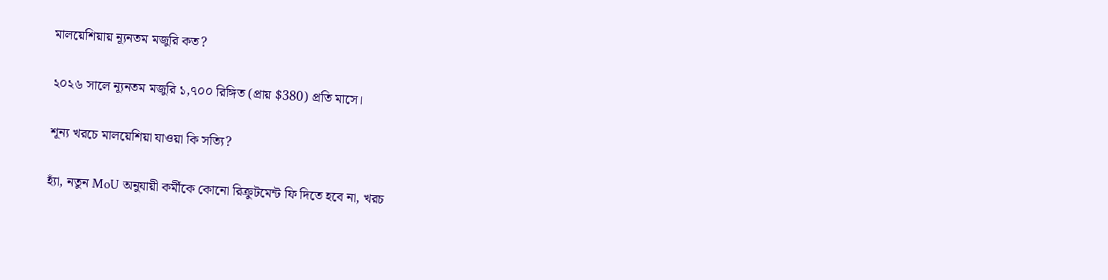মালয়েশিয়ায় ন্যূনতম মজুরি কত?

২০২৬ সালে ন্যূনতম মজুরি ১,৭০০ রিঙ্গিত (প্রায় $380) প্রতি মাসে।

শূন্য খরচে মালয়েশিয়া যাওয়া কি সত্যি?

হ্যাঁ, নতুন MoU অনুযায়ী কর্মীকে কোনো রিক্রুটমেন্ট ফি দিতে হবে না, খরচ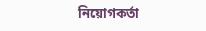নিয়োগকর্তা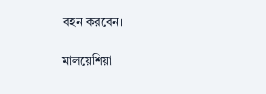বহন করবেন।

মালয়েশিয়া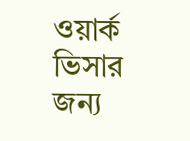ওয়ার্ক ভিসার জন্য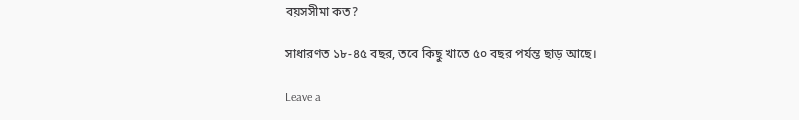বয়সসীমা কত?

সাধারণত ১৮-৪৫ বছর, তবে কিছু খাতে ৫০ বছর পর্যন্ত ছাড় আছে।

Leave a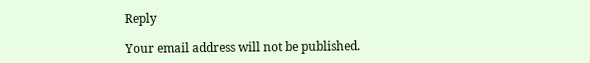Reply

Your email address will not be published.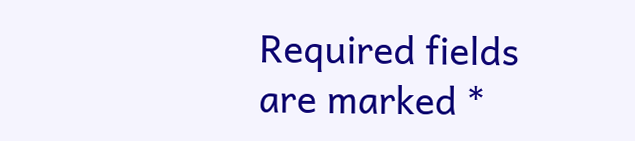Required fields are marked *